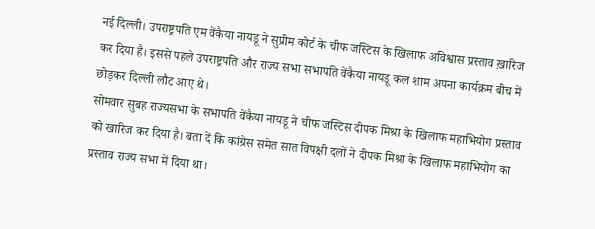नई दिल्ली। उपराष्ट्रपति एम वेंकैया नायडू ने सुप्रीम कोर्ट के चीफ जस्टिस के खिलाफ अविश्वास प्रस्ताव ख़ारिज कर दिया है। इससे पहले उपराष्ट्रपति और राज्य सभा सभापति वेंकैया नायडू कल शाम अपना कार्यक्रम बीच में छोड़कर दिल्ली लौट आए थे।
सोमवार सुबह राज्यसभा के सभापति वेंकैया नायडू ने चीफ जस्टिस दीपक मिश्रा के खिलाफ महाभियोग प्रस्ताव को खारिज कर दिया है। बता दें कि कांग्रेस समेत सात विपक्षी दलों ने दीपक मिश्रा के खिलाफ महाभियोग का प्रस्ताव राज्य सभा में दिया था।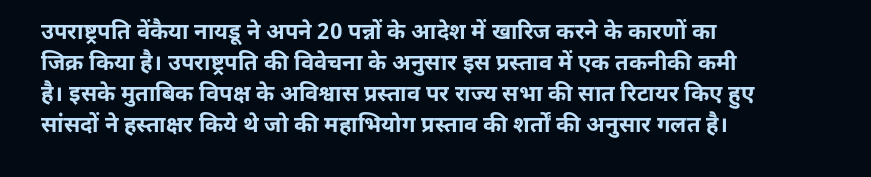उपराष्ट्रपति वेंकैया नायडू ने अपने 20 पन्नों के आदेश में खारिज करने के कारणों का जिक्र किया है। उपराष्ट्रपति की विवेचना के अनुसार इस प्रस्ताव में एक तकनीकी कमी है। इसके मुताबिक विपक्ष के अविश्वास प्रस्ताव पर राज्य सभा की सात रिटायर किए हुए सांसदों ने हस्ताक्षर किये थे जो की महाभियोग प्रस्ताव की शर्तों की अनुसार गलत है।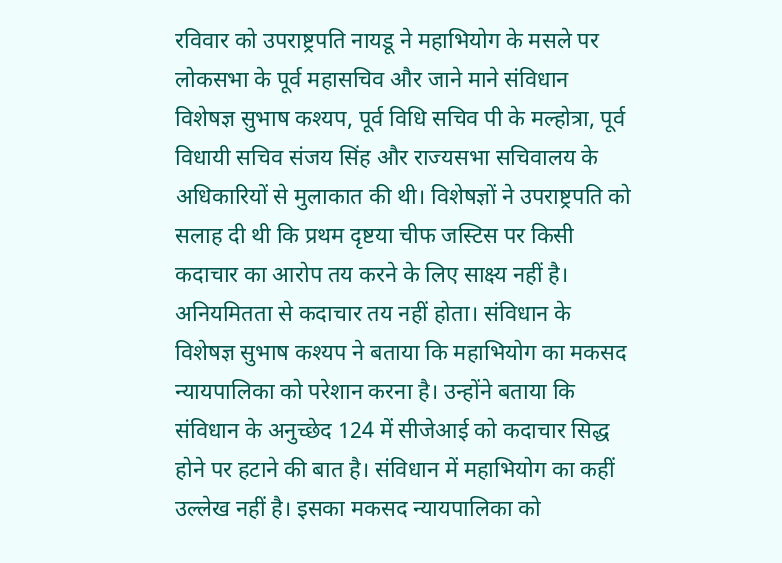रविवार को उपराष्ट्रपति नायडू ने महाभियोग के मसले पर लोकसभा के पूर्व महासचिव और जाने माने संविधान विशेषज्ञ सुभाष कश्यप, पूर्व विधि सचिव पी के मल्होत्रा, पूर्व विधायी सचिव संजय सिंह और राज्यसभा सचिवालय के अधिकारियों से मुलाकात की थी। विशेषज्ञों ने उपराष्ट्रपति को सलाह दी थी कि प्रथम दृष्टया चीफ जस्टिस पर किसी कदाचार का आरोप तय करने के लिए साक्ष्य नहीं है। अनियमितता से कदाचार तय नहीं होता। संविधान के विशेषज्ञ सुभाष कश्यप ने बताया कि महाभियोग का मकसद न्यायपालिका को परेशान करना है। उन्होंने बताया कि संविधान के अनुच्छेद 124 में सीजेआई को कदाचार सिद्ध होने पर हटाने की बात है। संविधान में महाभियोग का कहीं उल्लेख नहीं है। इसका मकसद न्यायपालिका को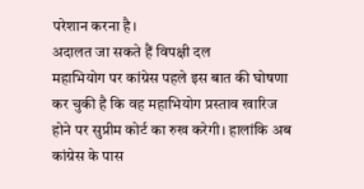परेशान करना है।
अदालत जा सकते हैं विपक्षी दल
महाभियोग पर कांग्रेस पहले इस बात की घोषणा कर चुकी है कि वह महाभियोग प्रस्ताव खारिज होने पर सुप्रीम कोर्ट का रुख करेगी। हालांकि अब कांग्रेस के पास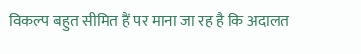विकल्प बहुत सीमित हैं पर माना जा रह है कि अदालत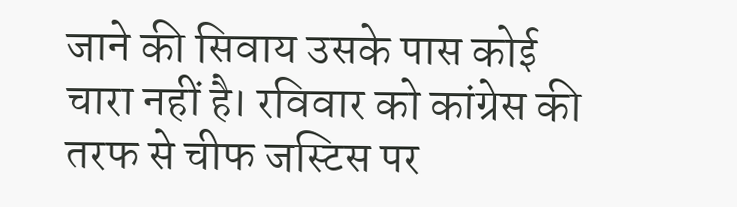जाने की सिवाय उसके पास कोई चारा नहीं है। रविवार को कांग्रेस की तरफ से चीफ जस्टिस पर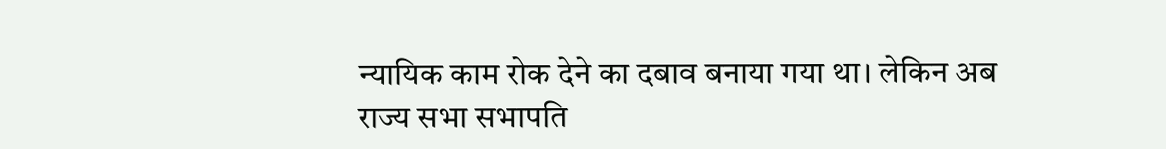न्यायिक काम रोक देने का दबाव बनाया गया था। लेकिन अब राज्य सभा सभापति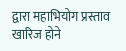द्वारा महाभियोग प्रस्ताव खारिज होने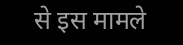से इस मामले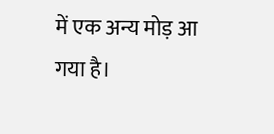में एक अन्य मोड़ आ गया है।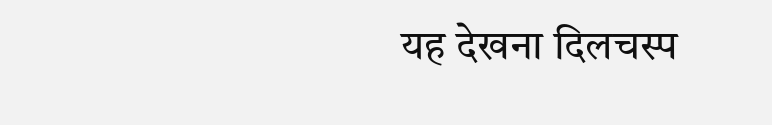यह देखना दिलचस्प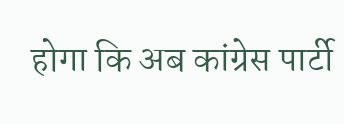होगा कि अब कांग्रेस पार्टी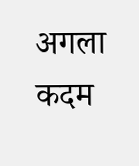अगला कदम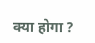क्या होगा ?